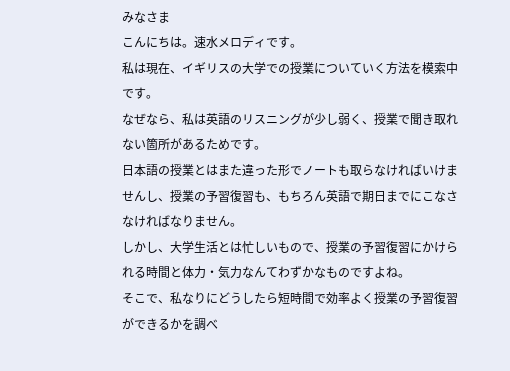みなさま
こんにちは。速水メロディです。
私は現在、イギリスの大学での授業についていく方法を模索中です。
なぜなら、私は英語のリスニングが少し弱く、授業で聞き取れない箇所があるためです。
日本語の授業とはまた違った形でノートも取らなければいけませんし、授業の予習復習も、もちろん英語で期日までにこなさなければなりません。
しかし、大学生活とは忙しいもので、授業の予習復習にかけられる時間と体力・気力なんてわずかなものですよね。
そこで、私なりにどうしたら短時間で効率よく授業の予習復習ができるかを調べ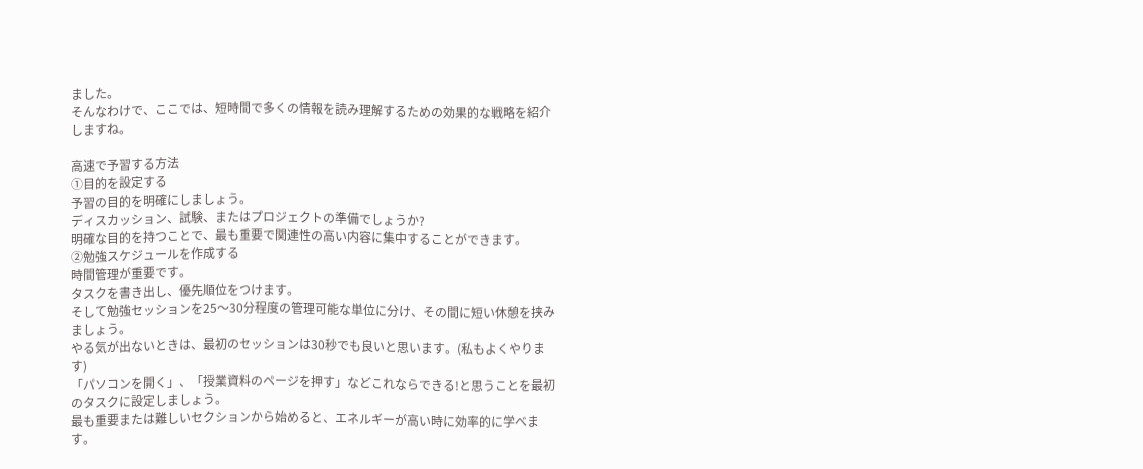ました。
そんなわけで、ここでは、短時間で多くの情報を読み理解するための効果的な戦略を紹介しますね。

高速で予習する方法
①目的を設定する
予習の目的を明確にしましょう。
ディスカッション、試験、またはプロジェクトの準備でしょうか?
明確な目的を持つことで、最も重要で関連性の高い内容に集中することができます。
②勉強スケジュールを作成する
時間管理が重要です。
タスクを書き出し、優先順位をつけます。
そして勉強セッションを25〜30分程度の管理可能な単位に分け、その間に短い休憩を挟みましょう。
やる気が出ないときは、最初のセッションは30秒でも良いと思います。(私もよくやります)
「パソコンを開く」、「授業資料のページを押す」などこれならできる!と思うことを最初のタスクに設定しましょう。
最も重要または難しいセクションから始めると、エネルギーが高い時に効率的に学べます。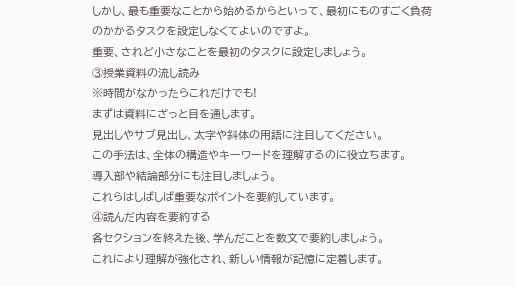しかし、最も重要なことから始めるからといって、最初にものすごく負荷のかかるタスクを設定しなくてよいのですよ。
重要、されど小さなことを最初のタスクに設定しましょう。
③授業資料の流し読み
※時間がなかったらこれだけでも!
まずは資料にざっと目を通します。
見出しやサブ見出し、太字や斜体の用語に注目してください。
この手法は、全体の構造やキーワードを理解するのに役立ちます。
導入部や結論部分にも注目しましょう。
これらはしばしば重要なポイントを要約しています。
④読んだ内容を要約する
各セクションを終えた後、学んだことを数文で要約しましょう。
これにより理解が強化され、新しい情報が記憶に定着します。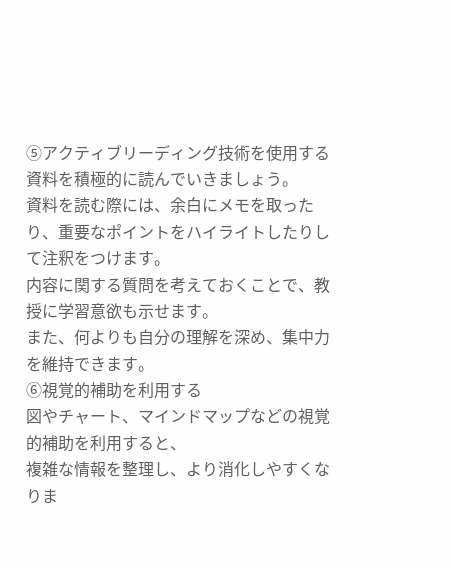⑤アクティブリーディング技術を使用する
資料を積極的に読んでいきましょう。
資料を読む際には、余白にメモを取ったり、重要なポイントをハイライトしたりして注釈をつけます。
内容に関する質問を考えておくことで、教授に学習意欲も示せます。
また、何よりも自分の理解を深め、集中力を維持できます。
⑥視覚的補助を利用する
図やチャート、マインドマップなどの視覚的補助を利用すると、
複雑な情報を整理し、より消化しやすくなりま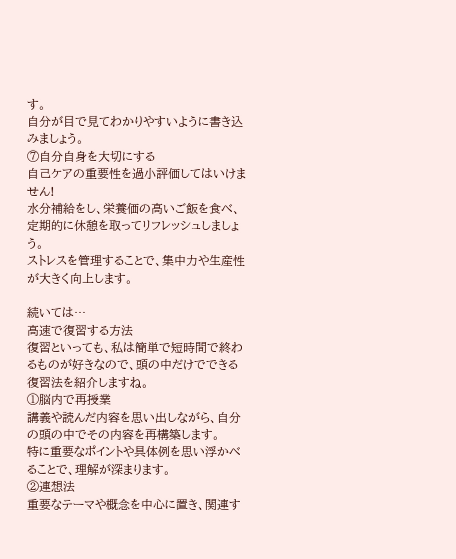す。
自分が目で見てわかりやすいように書き込みましょう。
⑦自分自身を大切にする
自己ケアの重要性を過小評価してはいけません!
水分補給をし、栄養価の高いご飯を食べ、定期的に休憩を取ってリフレッシュしましょう。
ストレスを管理することで、集中力や生産性が大きく向上します。

続いては…
高速で復習する方法
復習といっても、私は簡単で短時間で終わるものが好きなので、頭の中だけでできる復習法を紹介しますね。
①脳内で再授業
講義や読んだ内容を思い出しながら、自分の頭の中でその内容を再構築します。
特に重要なポイントや具体例を思い浮かべることで、理解が深まります。
②連想法
重要なテーマや概念を中心に置き、関連す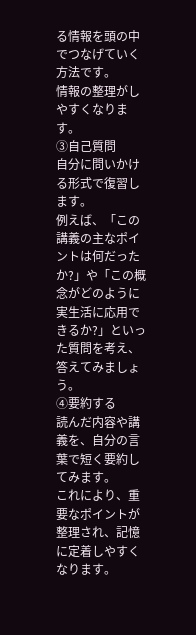る情報を頭の中でつなげていく方法です。
情報の整理がしやすくなります。
③自己質問
自分に問いかける形式で復習します。
例えば、「この講義の主なポイントは何だったか?」や「この概念がどのように実生活に応用できるか?」といった質問を考え、答えてみましょう。
④要約する
読んだ内容や講義を、自分の言葉で短く要約してみます。
これにより、重要なポイントが整理され、記憶に定着しやすくなります。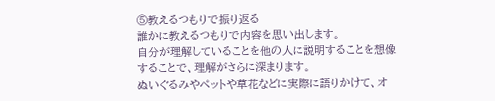⑤教えるつもりで振り返る
誰かに教えるつもりで内容を思い出します。
自分が理解していることを他の人に説明することを想像することで、理解がさらに深まります。
ぬいぐるみやペットや草花などに実際に語りかけて、オ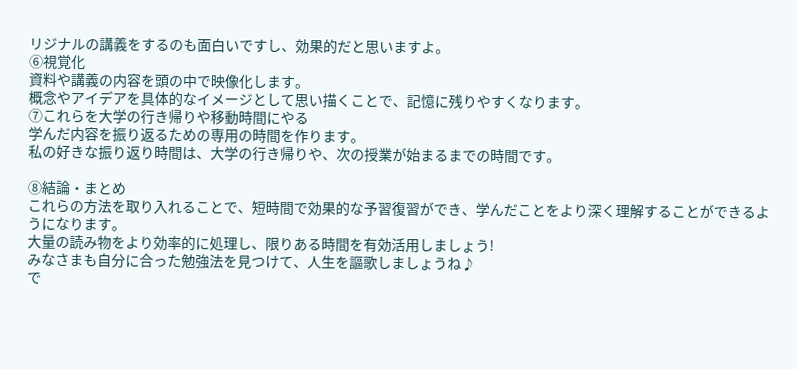リジナルの講義をするのも面白いですし、効果的だと思いますよ。
⑥視覚化
資料や講義の内容を頭の中で映像化します。
概念やアイデアを具体的なイメージとして思い描くことで、記憶に残りやすくなります。
⑦これらを大学の行き帰りや移動時間にやる
学んだ内容を振り返るための専用の時間を作ります。
私の好きな振り返り時間は、大学の行き帰りや、次の授業が始まるまでの時間です。

⑧結論・まとめ
これらの方法を取り入れることで、短時間で効果的な予習復習ができ、学んだことをより深く理解することができるようになります。
大量の読み物をより効率的に処理し、限りある時間を有効活用しましょう!
みなさまも自分に合った勉強法を見つけて、人生を謳歌しましょうね♪
で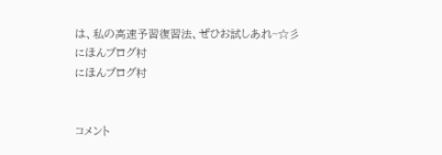は、私の高速予習復習法、ぜひお試しあれ~☆彡
にほんブログ村
にほんブログ村


コメント